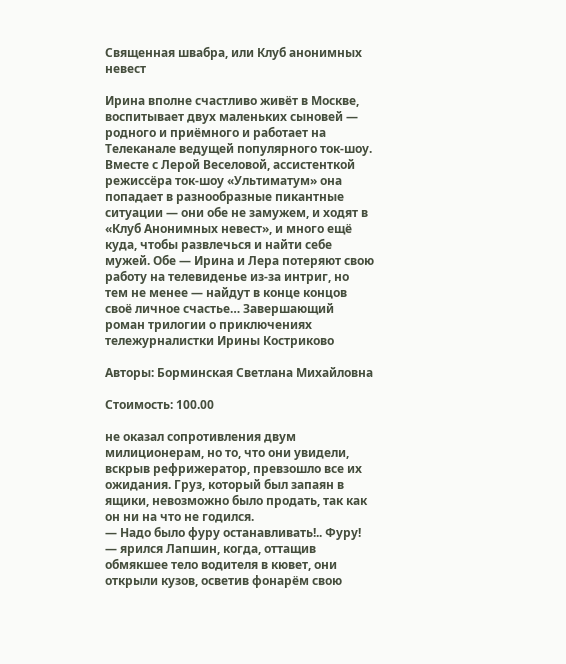Священная швабра, или Клуб анонимных невест

Ирина вполне счастливо живёт в Москве, воспитывает двух маленьких сыновей — родного и приёмного и работает на Телеканале ведущей популярного ток-шоу. Вместе с Лерой Веселовой, ассистенткой режиссёра ток-шоу «Ультиматум» она попадает в разнообразные пикантные ситуации — они обе не замужем, и ходят в «Клуб Анонимных невест», и много ещё куда, чтобы развлечься и найти себе мужей. Обе — Ирина и Лера потеряют свою работу на телевиденье из-за интриг, но тем не менее — найдут в конце концов своё личное счастье… Завершающий роман трилогии о приключениях тележурналистки Ирины Костриково

Авторы: Борминская Светлана Михайловна

Стоимость: 100.00

не оказал сопротивления двум милиционерам, но то, что они увидели, вскрыв рефрижератор, превзошло все их ожидания. Груз, который был запаян в ящики, невозможно было продать, так как он ни на что не годился.
— Надо было фуру останавливать!.. Фуру! — ярился Лапшин, когда, оттащив обмякшее тело водителя в кювет, они открыли кузов, осветив фонарём свою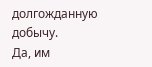долгожданную добычу.
Да, им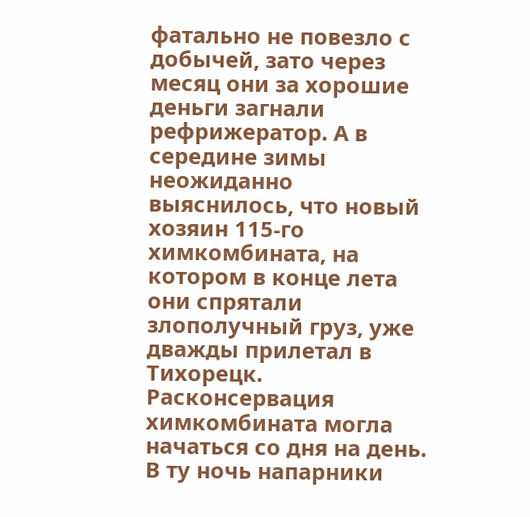фатально не повезло с добычей, зато через месяц они за хорошие деньги загнали рефрижератор. А в середине зимы неожиданно выяснилось, что новый хозяин 115-го химкомбината, на котором в конце лета они спрятали злополучный груз, уже дважды прилетал в Тихорецк. Расконсервация химкомбината могла начаться со дня на день.
В ту ночь напарники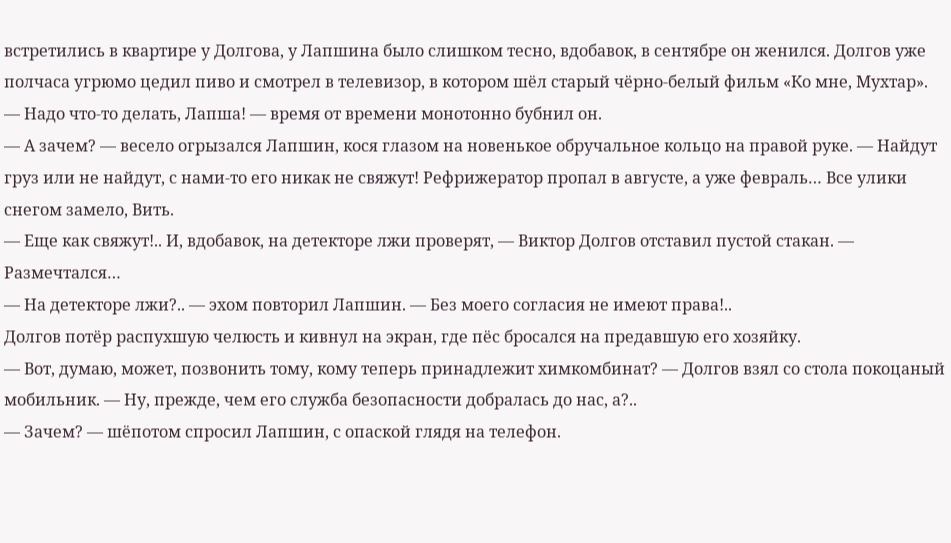встретились в квартире у Долгова, у Лапшина было слишком тесно, вдобавок, в сентябре он женился. Долгов уже полчаса угрюмо цедил пиво и смотрел в телевизор, в котором шёл старый чёрно-белый фильм «Ко мне, Мухтар».
— Надо что-то делать, Лапша! — время от времени монотонно бубнил он.
— А зачем? — весело огрызался Лапшин, кося глазом на новенькое обручальное кольцо на правой руке. — Найдут груз или не найдут, с нами-то его никак не свяжут! Рефрижератор пропал в августе, а уже февраль… Все улики снегом замело, Вить.
— Еще как свяжут!.. И, вдобавок, на детекторе лжи проверят, — Виктор Долгов отставил пустой стакан. — Размечтался…
— На детекторе лжи?.. — эхом повторил Лапшин. — Без моего согласия не имеют права!..
Долгов потёр распухшую челюсть и кивнул на экран, где пёс бросался на предавшую его хозяйку.
— Вот, думаю, может, позвонить тому, кому теперь принадлежит химкомбинат? — Долгов взял со стола покоцаный мобильник. — Ну, прежде, чем его служба безопасности добралась до нас, а?..
— Зачем? — шёпотом спросил Лапшин, с опаской глядя на телефон.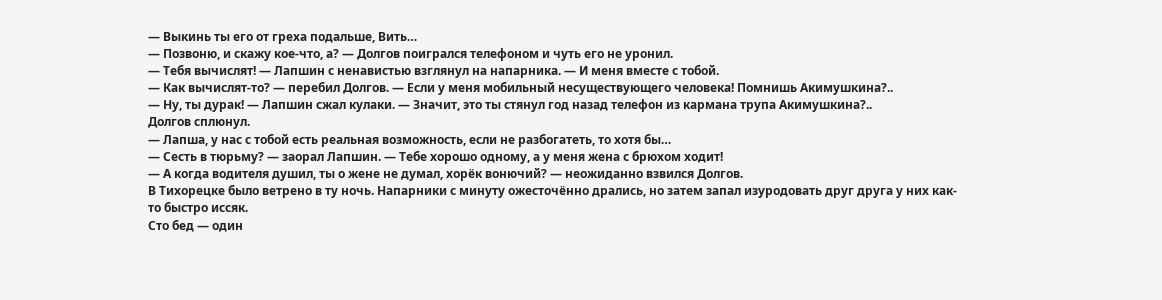— Выкинь ты его от греха подальше, Вить…
— Позвоню, и скажу кое-что, а? — Долгов поигрался телефоном и чуть его не уронил.
— Тебя вычислят! — Лапшин с ненавистью взглянул на напарника. — И меня вместе с тобой.
— Как вычислят-то? — перебил Долгов. — Если у меня мобильный несуществующего человека! Помнишь Акимушкина?..
— Ну, ты дурак! — Лапшин сжал кулаки. — Значит, это ты стянул год назад телефон из кармана трупа Акимушкина?..
Долгов сплюнул.
— Лапша, у нас с тобой есть реальная возможность, если не разбогатеть, то хотя бы…
— Сесть в тюрьму? — заорал Лапшин. — Тебе хорошо одному, а у меня жена с брюхом ходит!
— А когда водителя душил, ты о жене не думал, хорёк вонючий? — неожиданно взвился Долгов.
В Тихорецке было ветрено в ту ночь. Напарники с минуту ожесточённо дрались, но затем запал изуродовать друг друга у них как-то быстро иссяк.
Сто бед — один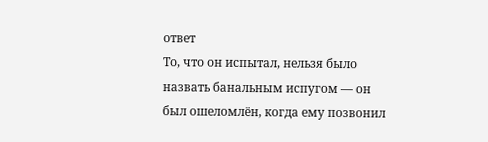ответ
То, что он испытал, нельзя было назвать банальным испугом — он был ошеломлён, когда ему позвонил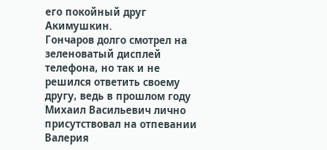его покойный друг Акимушкин.
Гончаров долго смотрел на зеленоватый дисплей телефона, но так и не решился ответить своему другу, ведь в прошлом году Михаил Васильевич лично присутствовал на отпевании Валерия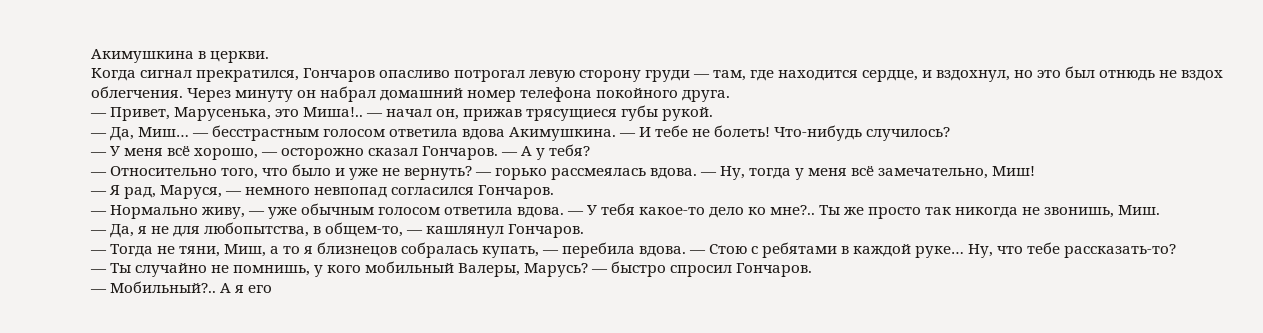Акимушкина в церкви.
Когда сигнал прекратился, Гончаров опасливо потрогал левую сторону груди — там, где находится сердце, и вздохнул, но это был отнюдь не вздох облегчения. Через минуту он набрал домашний номер телефона покойного друга.
— Привет, Марусенька, это Миша!.. — начал он, прижав трясущиеся губы рукой.
— Да, Миш… — бесстрастным голосом ответила вдова Акимушкина. — И тебе не болеть! Что-нибудь случилось?
— У меня всё хорошо, — осторожно сказал Гончаров. — А у тебя?
— Относительно того, что было и уже не вернуть? — горько рассмеялась вдова. — Ну, тогда у меня всё замечательно, Миш!
— Я рад, Маруся, — немного невпопад согласился Гончаров.
— Нормально живу, — уже обычным голосом ответила вдова. — У тебя какое-то дело ко мне?.. Ты же просто так никогда не звонишь, Миш.
— Да, я не для любопытства, в общем-то, — кашлянул Гончаров.
— Тогда не тяни, Миш, а то я близнецов собралась купать, — перебила вдова. — Стою с ребятами в каждой руке… Ну, что тебе рассказать-то?
— Ты случайно не помнишь, у кого мобильный Валеры, Марусь? — быстро спросил Гончаров.
— Мобильный?.. А я его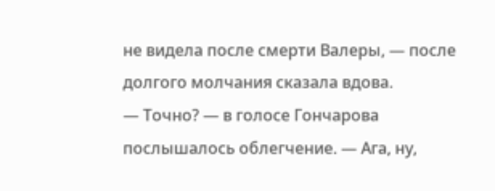не видела после смерти Валеры, — после долгого молчания сказала вдова.
— Точно? — в голосе Гончарова послышалось облегчение. — Ага, ну,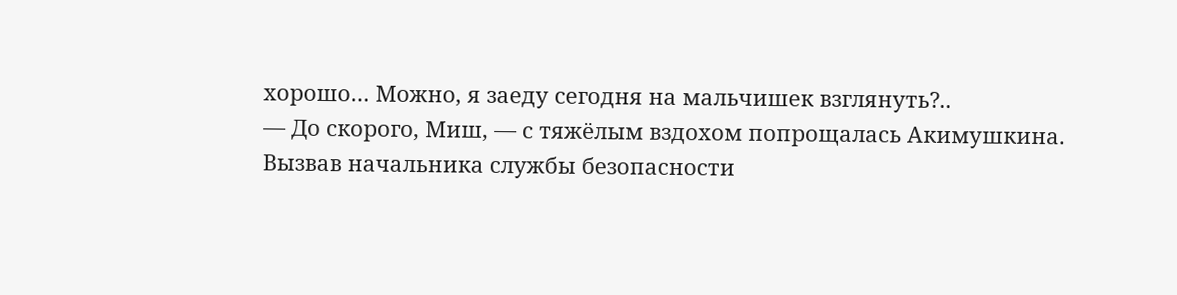хорошо… Можно, я заеду сегодня на мальчишек взглянуть?..
— До скорого, Миш, — с тяжёлым вздохом попрощалась Акимушкина.
Вызвав начальника службы безопасности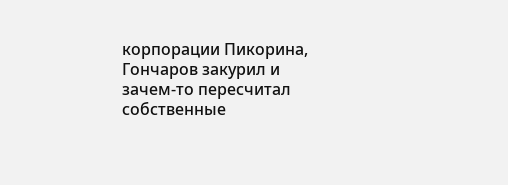корпорации Пикорина, Гончаров закурил и зачем-то пересчитал собственные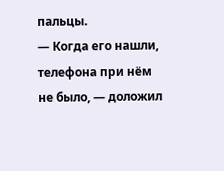пальцы.
— Когда его нашли, телефона при нём не было, — доложил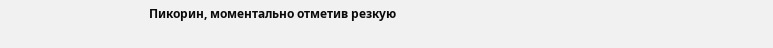Пикорин, моментально отметив резкую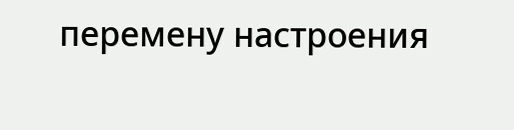перемену настроения